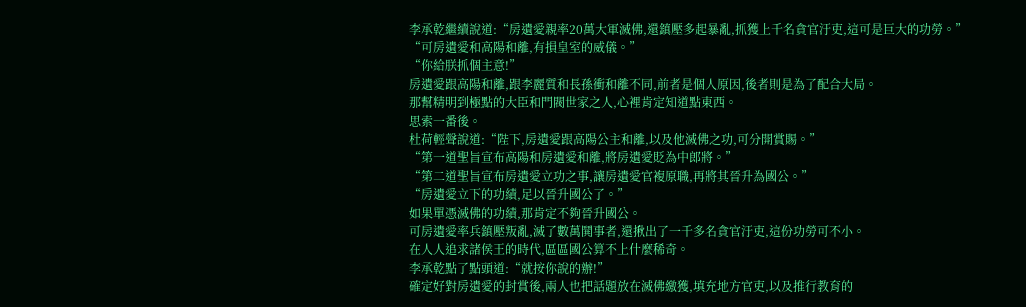李承乾繼續說道:“房遺愛親率20萬大軍滅佛,還鎮壓多起暴亂,抓獲上千名貪官汙吏,這可是巨大的功勞。”
“可房遺愛和高陽和離,有損皇室的威儀。”
“你給朕抓個主意!”
房遺愛跟高陽和離,跟李麗質和長孫衝和離不同,前者是個人原因,後者則是為了配合大局。
那幫精明到極點的大臣和門閥世家之人,心裡肯定知道點東西。
思索一番後。
杜荷輕聲說道:“陛下,房遺愛跟高陽公主和離,以及他滅佛之功,可分開賞賜。”
“第一道聖旨宣布高陽和房遺愛和離,將房遺愛貶為中郎將。”
“第二道聖旨宣布房遺愛立功之事,讓房遺愛官複原職,再將其晉升為國公。”
“房遺愛立下的功績,足以晉升國公了。”
如果單憑滅佛的功績,那肯定不夠晉升國公。
可房遺愛率兵鎮壓叛亂,滅了數萬鬨事者,還揪出了一千多名貪官汙吏,這份功勞可不小。
在人人追求諸侯王的時代,區區國公算不上什麼稀奇。
李承乾點了點頭道:“就按你說的辦!”
確定好對房遺愛的封賞後,兩人也把話題放在滅佛繳獲,填充地方官吏,以及推行教育的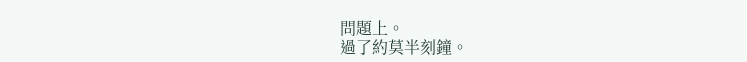問題上。
過了約莫半刻鐘。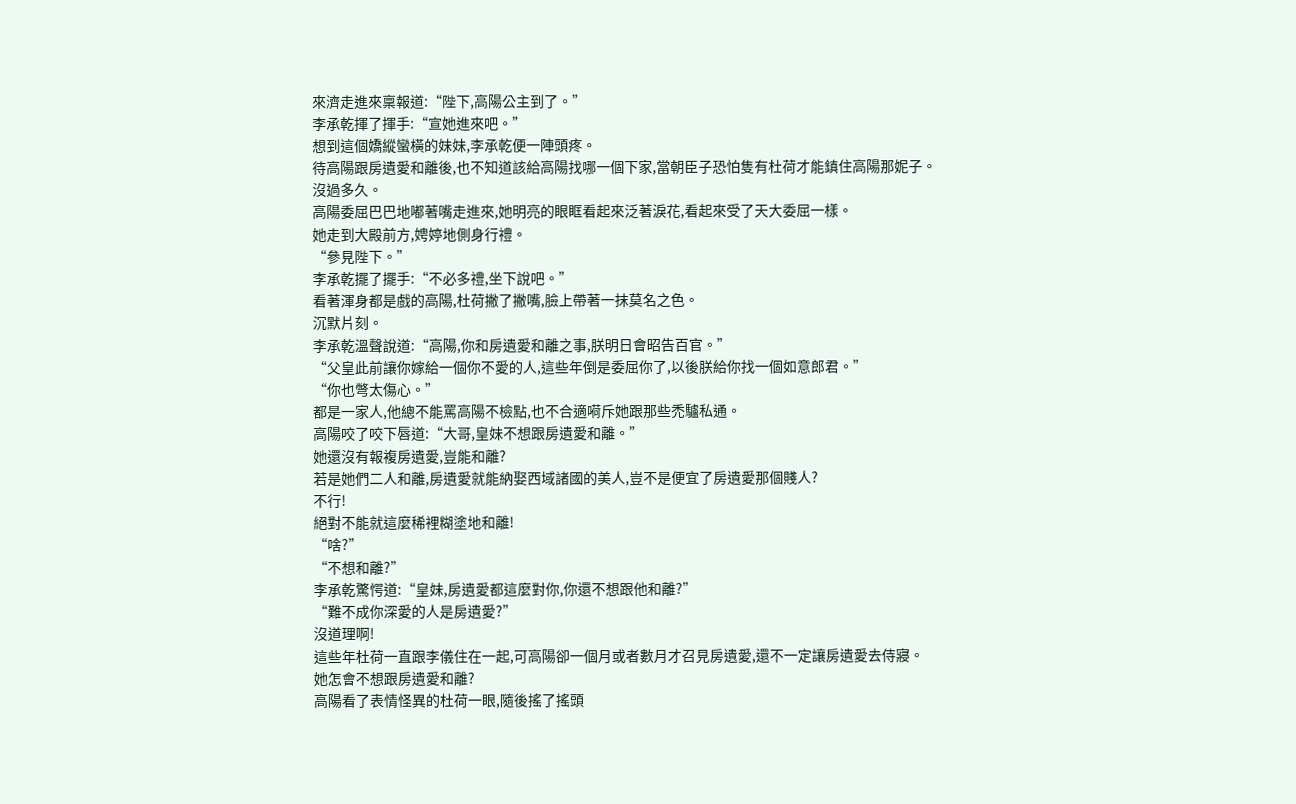來濟走進來稟報道:“陛下,高陽公主到了。”
李承乾揮了揮手:“宣她進來吧。”
想到這個嬌縱蠻橫的妹妹,李承乾便一陣頭疼。
待高陽跟房遺愛和離後,也不知道該給高陽找哪一個下家,當朝臣子恐怕隻有杜荷才能鎮住高陽那妮子。
沒過多久。
高陽委屈巴巴地嘟著嘴走進來,她明亮的眼眶看起來泛著淚花,看起來受了天大委屈一樣。
她走到大殿前方,娉婷地側身行禮。
“參見陛下。”
李承乾擺了擺手:“不必多禮,坐下說吧。”
看著渾身都是戲的高陽,杜荷撇了撇嘴,臉上帶著一抹莫名之色。
沉默片刻。
李承乾溫聲說道:“高陽,你和房遺愛和離之事,朕明日會昭告百官。”
“父皇此前讓你嫁給一個你不愛的人,這些年倒是委屈你了,以後朕給你找一個如意郎君。”
“你也彆太傷心。”
都是一家人,他總不能罵高陽不檢點,也不合適嗬斥她跟那些禿驢私通。
高陽咬了咬下唇道:“大哥,皇妹不想跟房遺愛和離。”
她還沒有報複房遺愛,豈能和離?
若是她們二人和離,房遺愛就能納娶西域諸國的美人,豈不是便宜了房遺愛那個賤人?
不行!
絕對不能就這麼稀裡糊塗地和離!
“啥?”
“不想和離?”
李承乾驚愕道:“皇妹,房遺愛都這麼對你,你還不想跟他和離?”
“難不成你深愛的人是房遺愛?”
沒道理啊!
這些年杜荷一直跟李儀住在一起,可高陽卻一個月或者數月才召見房遺愛,還不一定讓房遺愛去侍寢。
她怎會不想跟房遺愛和離?
高陽看了表情怪異的杜荷一眼,隨後搖了搖頭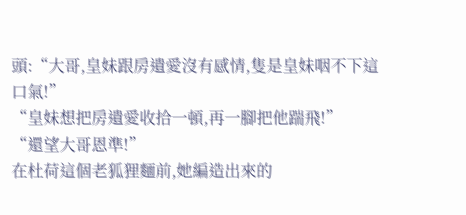頭:“大哥,皇妹跟房遺愛沒有感情,隻是皇妹咽不下這口氣!”
“皇妹想把房遺愛收拾一頓,再一腳把他踹飛!”
“還望大哥恩準!”
在杜荷這個老狐狸麵前,她編造出來的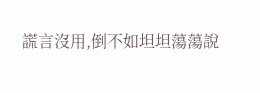謊言沒用,倒不如坦坦蕩蕩說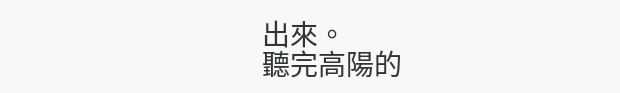出來。
聽完高陽的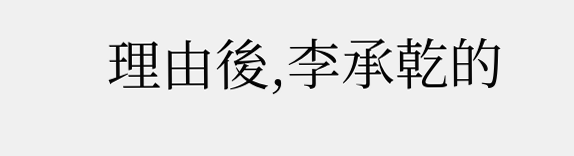理由後,李承乾的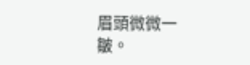眉頭微微一皺。